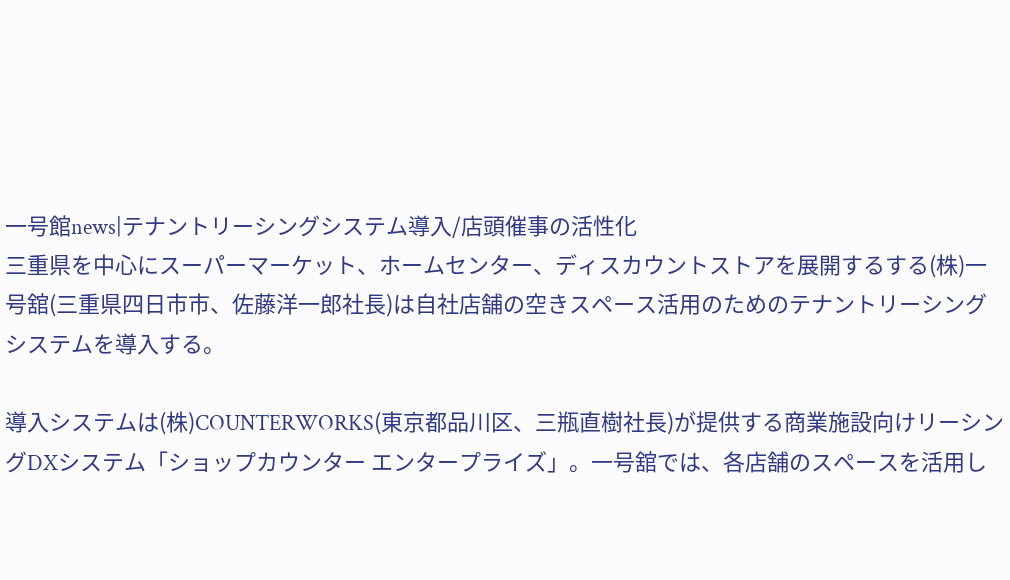一号館news|テナントリーシングシステム導入/店頭催事の活性化
三重県を中心にスーパーマーケット、ホームセンター、ディスカウントストアを展開するする(株)一号舘(三重県四日市市、佐藤洋一郎社長)は自社店舗の空きスペース活用のためのテナントリーシングシステムを導入する。

導入システムは(株)COUNTERWORKS(東京都品川区、三瓶直樹社長)が提供する商業施設向けリーシングDXシステム「ショップカウンター エンタープライズ」。一号舘では、各店舗のスペースを活用し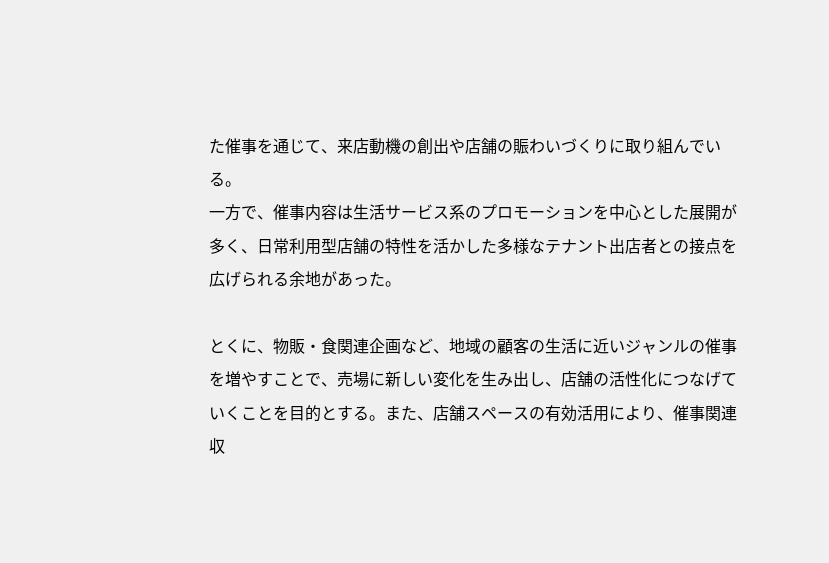た催事を通じて、来店動機の創出や店舗の賑わいづくりに取り組んでいる。
一方で、催事内容は生活サービス系のプロモーションを中心とした展開が多く、日常利用型店舗の特性を活かした多様なテナント出店者との接点を広げられる余地があった。

とくに、物販・食関連企画など、地域の顧客の生活に近いジャンルの催事を増やすことで、売場に新しい変化を生み出し、店舗の活性化につなげていくことを目的とする。また、店舗スペースの有効活用により、催事関連収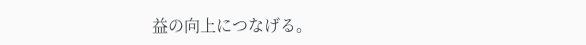益の向上につなげる。